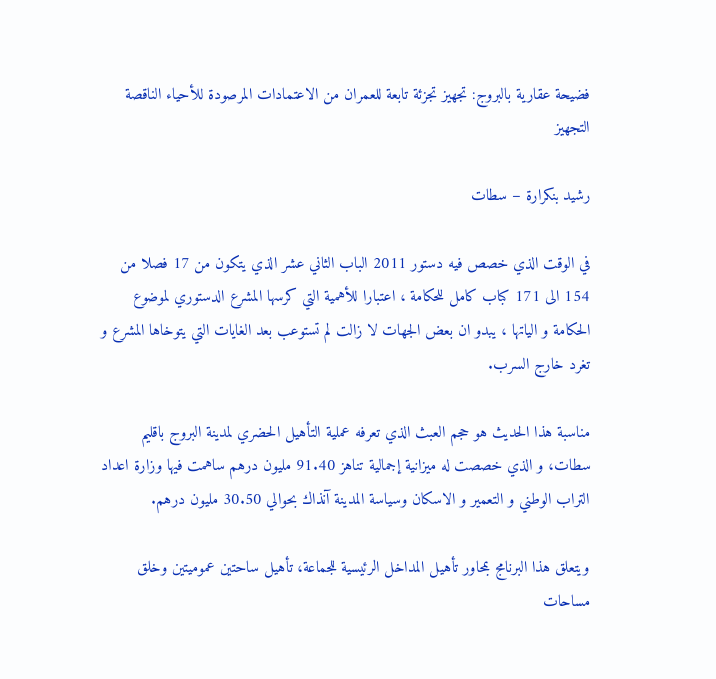فضيحة عقارية بالبروج: تجهيز تجزئة تابعة للعمران من الاعتمادات المرصودة للأحياء الناقصة التجهيز

رشيد بنكرارة – سطات

في الوقت الذي خصص فيه دستور 2011 الباب الثاني عشر الذي يتكون من 17 فصلا من 154 الى 171 كباب كامل للحكامة ، اعتبارا للأهمية التي كرسها المشرع الدستوري لموضوع الحكامة و الياتها ، يبدو ان بعض الجهات لا زالت لم تستوعب بعد الغايات التي يتوخاها المشرع و تغرد خارج السرب.

مناسبة هذا الحديث هو حجم العبث الذي تعرفه عملية التأهيل الحضري لمدينة البروج باقليم سطات، و الذي خصصت له ميزانية إجمالية تناهز 91.40 مليون درهم ساهمت فيها وزارة اعداد التراب الوطني و التعمير و الاسكان وسياسة المدينة آنذاك بحوالي 30.50 مليون درهم.

ويتعلق هذا البرنامج بمحاور تأهيل المداخل الرئيسية للجماعة، تأهيل ساحتين عموميتين وخلق مساحات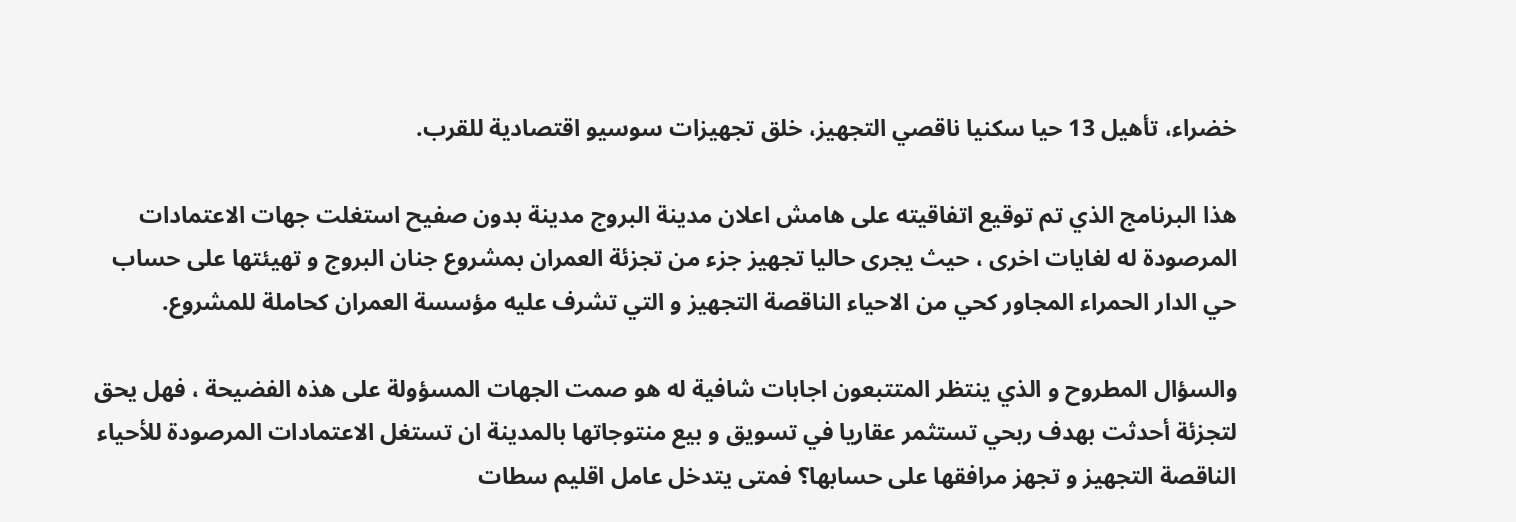خضراء، تأهيل 13 حيا سكنيا ناقصي التجهيز، خلق تجهيزات سوسيو اقتصادية للقرب.

هذا البرنامج الذي تم توقيع اتفاقيته على هامش اعلان مدينة البروج مدينة بدون صفيح استغلت جهات الاعتمادات المرصودة له لغايات اخرى ، حيث يجرى حاليا تجهيز جزء من تجزئة العمران بمشروع جنان البروج و تهيئتها على حساب حي الدار الحمراء المجاور كحي من الاحياء الناقصة التجهيز و التي تشرف عليه مؤسسة العمران كحاملة للمشروع.

والسؤال المطروح و الذي ينتظر المتتبعون اجابات شافية له هو صمت الجهات المسؤولة على هذه الفضيحة ، فهل يحق لتجزئة أحدثت بهدف ربحي تستثمر عقاريا في تسويق و بيع منتوجاتها بالمدينة ان تستغل الاعتمادات المرصودة للأحياء الناقصة التجهيز و تجهز مرافقها على حسابها؟ فمتى يتدخل عامل اقليم سطات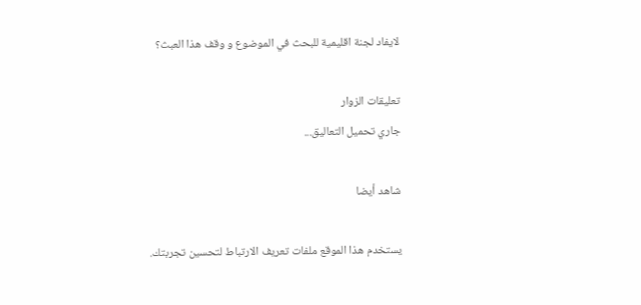لايفاد لجنة اقليمية للبحث في الموضوع و وقف هذا العبث؟

تعليقات الزوار
جاري تحميل التعاليق...

شاهد أيضا

يستخدم هذا الموقع ملفات تعريف الارتباط لتحسين تجربتك.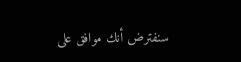سنفترض أنك موافق على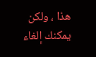هذا ، ولكن يمكنك إلغاء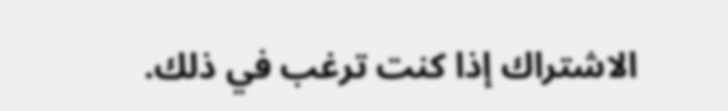الاشتراك إذا كنت ترغب في ذلك.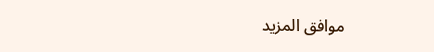موافق المزيد